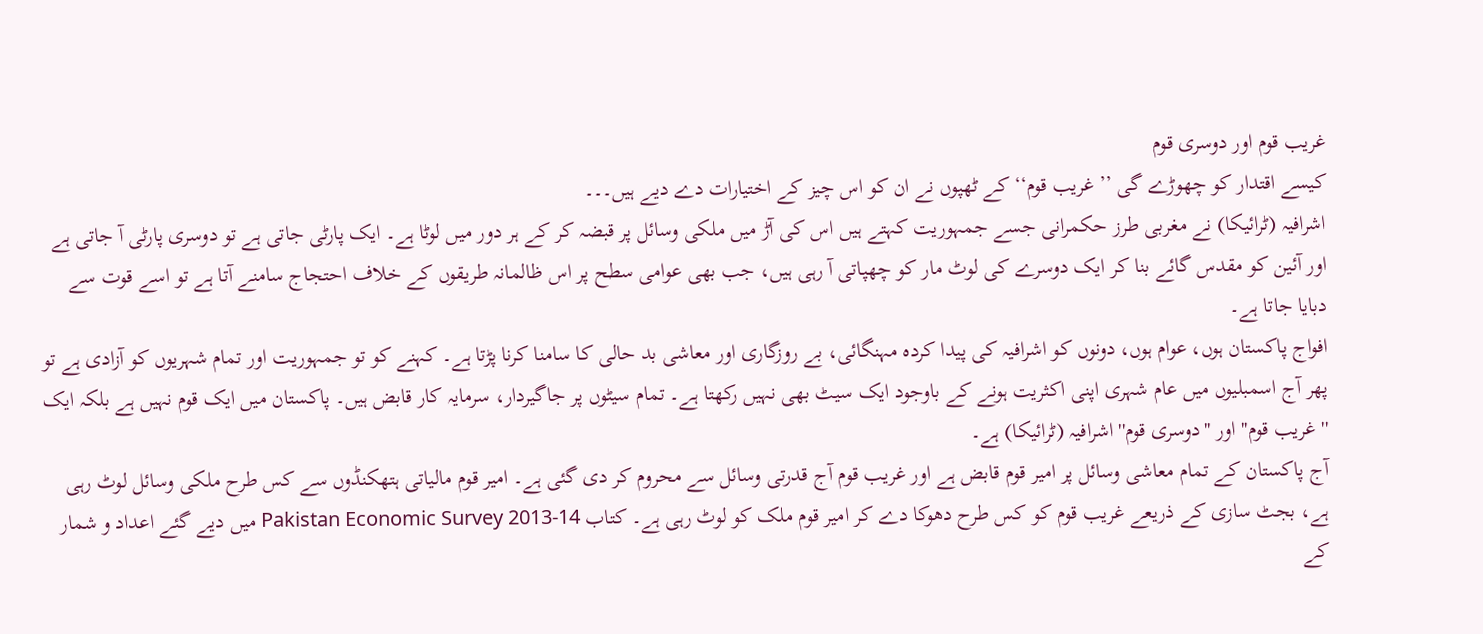غریب قوم اور دوسری قوم
کیسے اقتدار کو چھوڑے گی ’’غریب قوم‘‘ کے ٹھپوں نے ان کو اس چیز کے اختیارات دے دیے ہیں۔۔۔
اشرافیہ (ٹرائیکا) نے مغربی طرز حکمرانی جسے جمہوریت کہتے ہیں اس کی آڑ میں ملکی وسائل پر قبضہ کر کے ہر دور میں لوٹا ہے۔ ایک پارٹی جاتی ہے تو دوسری پارٹی آ جاتی ہے اور آئین کو مقدس گائے بنا کر ایک دوسرے کی لوٹ مار کو چھپاتی آ رہی ہیں، جب بھی عوامی سطح پر اس ظالمانہ طریقوں کے خلاف احتجاج سامنے آتا ہے تو اسے قوت سے دبایا جاتا ہے۔
افواج پاکستان ہوں، عوام ہوں، دونوں کو اشرافیہ کی پیدا کردہ مہنگائی، بے روزگاری اور معاشی بد حالی کا سامنا کرنا پڑتا ہے۔ کہنے کو تو جمہوریت اور تمام شہریوں کو آزادی ہے تو پھر آج اسمبلیوں میں عام شہری اپنی اکثریت ہونے کے باوجود ایک سیٹ بھی نہیں رکھتا ہے۔ تمام سیٹوں پر جاگیردار، سرمایہ کار قابض ہیں۔ پاکستان میں ایک قوم نہیں ہے بلکہ ایک ''غریب قوم'' اور ''دوسری قوم'' اشرافیہ (ٹرائیکا) ہے۔
آج پاکستان کے تمام معاشی وسائل پر امیر قوم قابض ہے اور غریب قوم آج قدرتی وسائل سے محروم کر دی گئی ہے۔ امیر قوم مالیاتی ہتھکنڈوں سے کس طرح ملکی وسائل لوٹ رہی ہے، بجٹ سازی کے ذریعے غریب قوم کو کس طرح دھوکا دے کر امیر قوم ملک کو لوٹ رہی ہے۔ کتاب Pakistan Economic Survey 2013-14 میں دیے گئے اعداد و شمار کے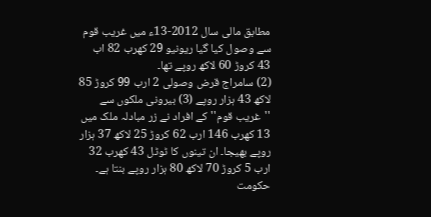مطابق مالی سال 2012-13ء میں غریب قوم سے وصول کیا گیا ریونیو 29 کھرب 82 اب 43 کروڑ 60 لاکھ روپے تھا۔
(2) سامراج قرض وصولی 2 ارب 99 کروڑ 85 لاکھ 43 ہزار روپے (3) بیرونی ملکوں سے ''غریب قوم'' کے افراد نے زر مبادلہ ملک میں 13 کھرب 146 ارب 62 کروڑ 25 لاکھ 37 ہزار روپے بھیجا۔ ان تینوں کا ٹوٹل 43 کھرب 32 ارب 5 کروڑ 70 لاکھ 80 ہزار روپے بنتا ہے۔ حکومت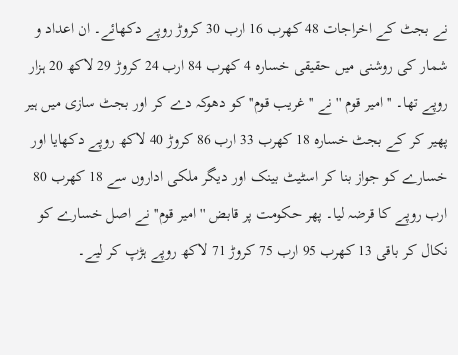نے بجٹ کے اخراجات 48 کھرب 16 ارب 30 کروڑ روپے دکھائے۔ ان اعداد و شمار کی روشنی میں حقیقی خسارہ 4 کھرب 84 ارب 24 کروڑ 29 لاکھ 20 ہزار روپے تھا۔ ''امیر قوم '' نے ''غریب قوم'' کو دھوکہ دے کر اور بجٹ سازی میں ہیر پھیر کر کے بجٹ خسارہ 18 کھرب 33 ارب 86 کروڑ 40 لاکھ روپے دکھایا اور خسارے کو جواز بنا کر اسٹیٹ بینک اور دیگر ملکی اداروں سے 18 کھرب 80 ارب روپے کا قرضہ لیا۔ پھر حکومت پر قابض ''امیر قوم'' نے اصل خسارے کو نکال کر باقی 13 کھرب 95 ارب 75 کروڑ 71 لاکھ روپے ہڑپ کر لیے۔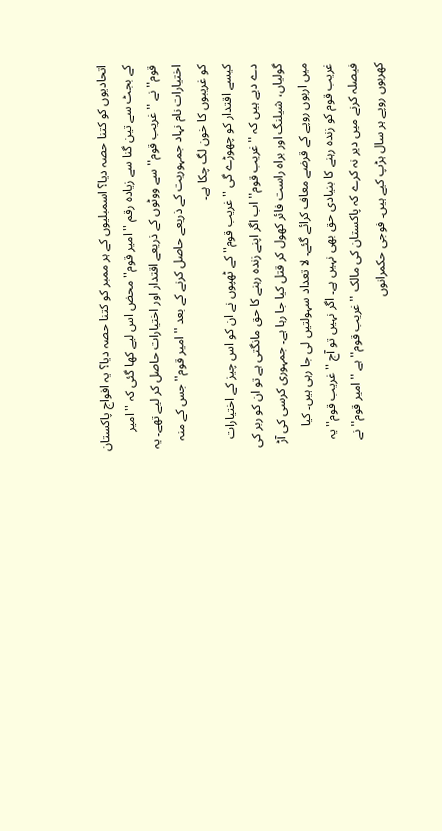اتحادیوں کو کتنا حصہ دیا؟ اسمبلیوں کے ہر ممبر کو کتنا حصہ دیا؟ یہ افواج پاکستان کے بجٹ سے تین گنا سے زیادہ رقم ''امیر قوم'' محض اس لیے کھا گئی کہ ''امیر قوم'' نے ''غریب قوم'' سے ووٹوں کے ذریعے اقتدار اور اختیارات حاصل کر لیے تھے۔ یہ اختیارات نام نہاد جمہوریت کے ذریعے حاصل کرنے کے بعد ''امیر قوم'' جس کے منہ کو غریبوں کا خون لگ چکا ہے۔
کیسے اقتدار کو چھوڑے گی ''غریب قوم'' کے ٹھپوں نے ان کو اس چیز کے اختیارات دے دیے ہیں کہ ''غریب قوم'' اب اگر اپنے زندہ رہنے کا حق مانگتی ہے تو ان کو ربر کی گولیاں، شیلنگ اور براہ راست فائر کھول کر قتل کیا جا رہا ہے۔ جمہوری کرسی کی آڑ میں اربوں روپے کے قرضے معاف کرائے گئے۔ لا تعداد سہولتیں لی جا رہی ہیں۔ کیا غریب قوم کو زندہ رہنے کا بنیادی حق بھی نہیں ہے۔ اگر نہیں تو آج ''غریب قوم'' یہ فیصلہ کرنے میں دیر نہ کرے کہ پاکستان کی مالک ''غریب قوم'' ہے ''امیر قوم'' نے کھربوں روپے ہر سال ہڑپ کیے ہیں۔ فوجی حکمرانوں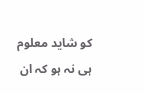کو شاید معلوم ہی نہ ہو کہ ان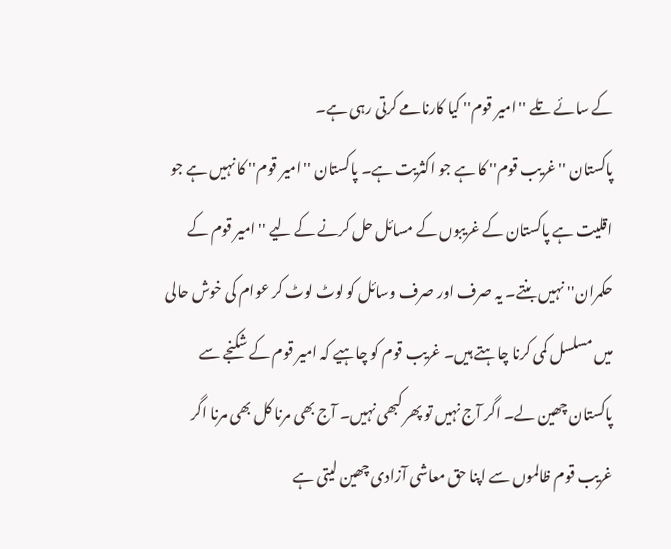کے سائے تلے ''امیر قوم'' کیا کارنامے کرتی رہی ہے۔
پاکستان ''غریب قوم'' کا ہے جو اکثریت ہے۔ پاکستان ''امیر قوم'' کا نہیں ہے جو اقلیت ہے پاکستان کے غریبوں کے مسائل حل کرنے کے لیے ''امیر قوم کے حکمران'' نہیں بنتے۔ یہ صرف اور صرف وسائل کو لوٹ لوٹ کر عوام کی خوش حالی میں مسلسل کمی کرنا چاہتے ہیں۔ غریب قوم کو چاہیے کہ امیر قوم کے شکنجے سے پاکستان چھین لے۔ اگر آج نہیں تو پھر کبھی نہیں۔ آج بھی مرنا کل بھی مرنا اگر غریب قوم ظالموں سے اپنا حق معاشی آزادی چھین لیتی ہے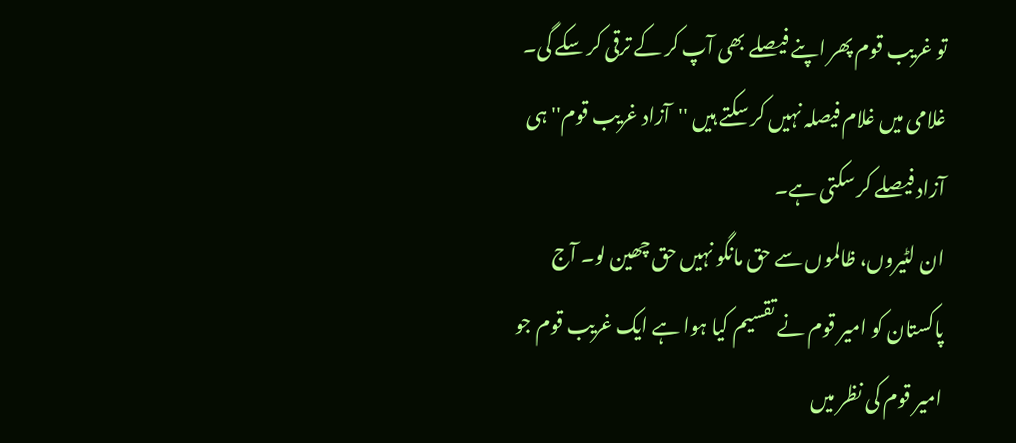تو غریب قوم پھر اپنے فیصلے بھی آپ کر کے ترقی کر سکے گی۔ غلامی میں غلام فیصلہ نہیں کر سکتے ہیں ''آزاد غریب قوم'' ہی آزاد فیصلے کر سکتی ہے۔
ان لٹیروں، ظالموں سے حق مانگو نہیں حق چھین لو۔ آج پاکستان کو امیر قوم نے تقسیم کیا ہوا ہے ایک غریب قوم جو امیر قوم کی نظر میں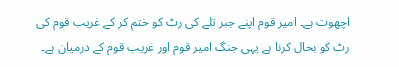اچھوت ہے۔ امیر قوم اپنے جبر تلے کی رٹ کو ختم کر کے غریب قوم کی رٹ کو بحال کرنا ہے یہی جنگ امیر قوم اور غریب قوم کے درمیان ہے۔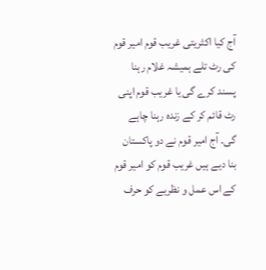آج کیا اکثریتی غریب قوم امیر قوم کی رٹ تلے ہمیشہ غلام رہنا پسند کرے گی یا غریب قوم اپنی رٹ قائم کر کے زندہ رہنا چاہے گی۔ آج امیر قوم نے دو پاکستان بنا دیے ہیں غریب قوم کو امیر قوم کے اس عمل و نظریے کو حرف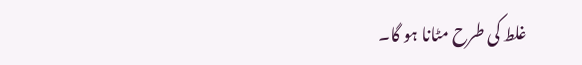غلط کی طرح مٹانا ہو گا۔